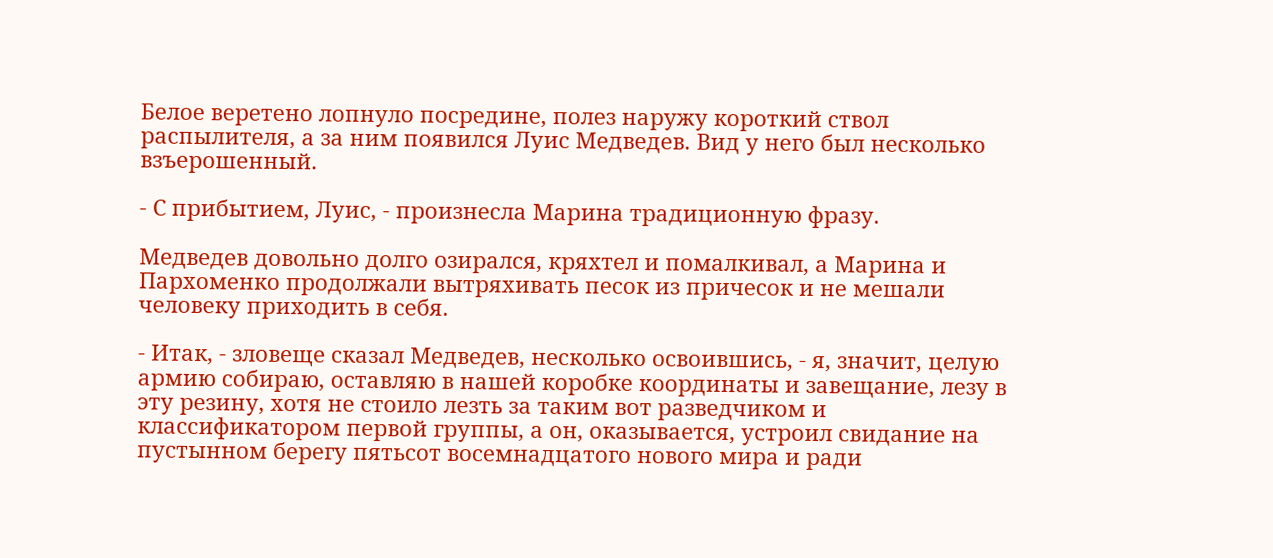Белое веретено лопнуло посредине, полез наружу короткий ствол распылителя, а за ним появился Луис Медведев. Вид у него был несколько взъерошенный.

- С прибытием, Луис, - произнесла Марина традиционную фразу.

Медведев довольно долго озирался, кряхтел и помалкивал, а Марина и Пархоменко продолжали вытряхивать песок из причесок и не мешали человеку приходить в себя.

- Итак, - зловеще сказал Медведев, несколько освоившись, - я, значит, целую армию собираю, оставляю в нашей коробке координаты и завещание, лезу в эту резину, хотя не стоило лезть за таким вот разведчиком и классификатором первой группы, а он, оказывается, устроил свидание на пустынном берегу пятьсот восемнадцатого нового мира и ради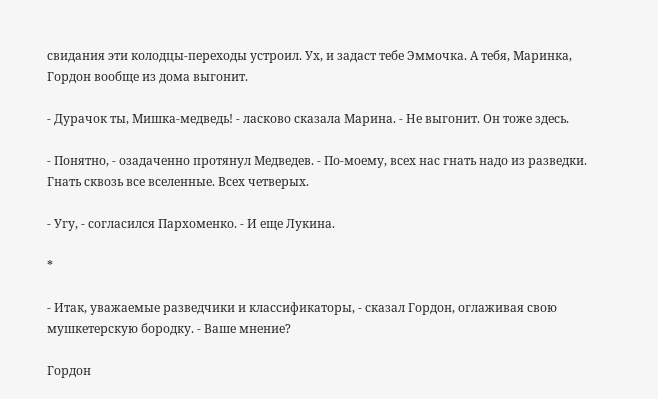свидания эти колодцы-переходы устроил. Ух, и задаст тебе Эммочка. А тебя, Маринка, Гордон вообще из дома выгонит.

- Дурачок ты, Мишка-медведь! - ласково сказала Марина. - Не выгонит. Он тоже здесь.

- Понятно, - озадаченно протянул Медведев. - По-моему, всех нас гнать надо из разведки. Гнать сквозь все вселенные. Всех четверых.

- Угу, - согласился Пархоменко. - И еще Лукина.

*

- Итак, уважаемые разведчики и классификаторы, - сказал Гордон, оглаживая свою мушкетерскую бородку. - Ваше мнение?

Гордон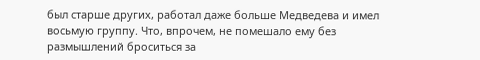был старше других, работал даже больше Медведева и имел восьмую группу. Что, впрочем, не помешало ему без размышлений броситься за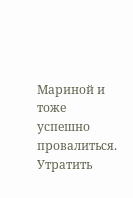Мариной и тоже успешно провалиться. Утратить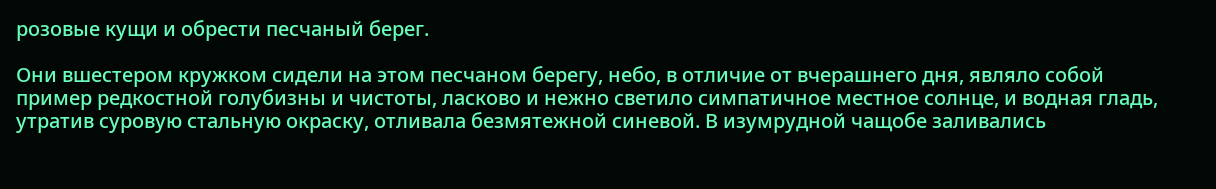розовые кущи и обрести песчаный берег.

Они вшестером кружком сидели на этом песчаном берегу, небо, в отличие от вчерашнего дня, являло собой пример редкостной голубизны и чистоты, ласково и нежно светило симпатичное местное солнце, и водная гладь, утратив суровую стальную окраску, отливала безмятежной синевой. В изумрудной чащобе заливались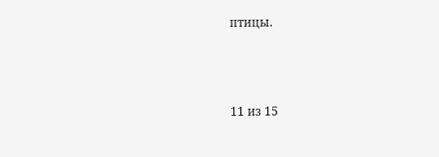птицы.



11 из 15